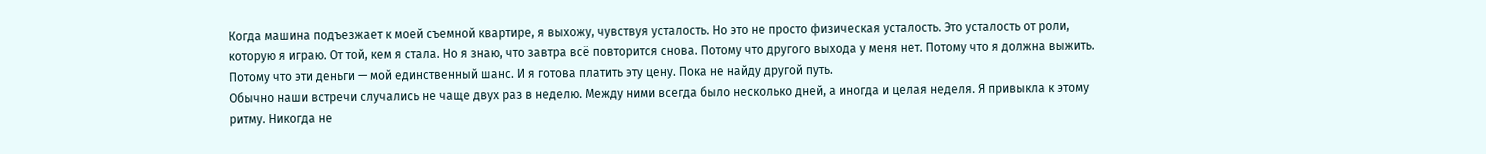Когда машина подъезжает к моей съемной квартире, я выхожу, чувствуя усталость. Но это не просто физическая усталость. Это усталость от роли, которую я играю. От той, кем я стала. Но я знаю, что завтра всё повторится снова. Потому что другого выхода у меня нет. Потому что я должна выжить. Потому что эти деньги — мой единственный шанс. И я готова платить эту цену. Пока не найду другой путь.
Обычно наши встречи случались не чаще двух раз в неделю. Между ними всегда было несколько дней, а иногда и целая неделя. Я привыкла к этому ритму. Никогда не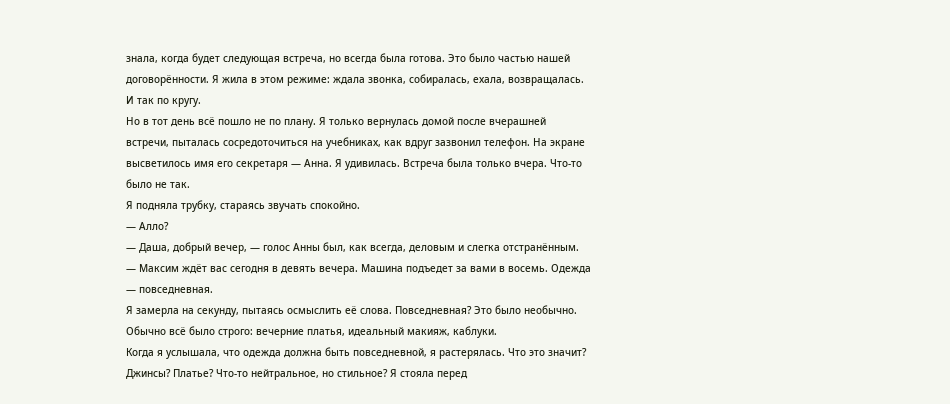знала, когда будет следующая встреча, но всегда была готова. Это было частью нашей договорённости. Я жила в этом режиме: ждала звонка, собиралась, ехала, возвращалась. И так по кругу.
Но в тот день всё пошло не по плану. Я только вернулась домой после вчерашней встречи, пыталась сосредоточиться на учебниках, как вдруг зазвонил телефон. На экране высветилось имя его секретаря — Анна. Я удивилась. Встреча была только вчера. Что-то было не так.
Я подняла трубку, стараясь звучать спокойно.
— Алло?
— Даша, добрый вечер, — голос Анны был, как всегда, деловым и слегка отстранённым. — Максим ждёт вас сегодня в девять вечера. Машина подъедет за вами в восемь. Одежда — повседневная.
Я замерла на секунду, пытаясь осмыслить её слова. Повседневная? Это было необычно. Обычно всё было строго: вечерние платья, идеальный макияж, каблуки.
Когда я услышала, что одежда должна быть повседневной, я растерялась. Что это значит? Джинсы? Платье? Что-то нейтральное, но стильное? Я стояла перед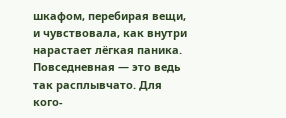шкафом, перебирая вещи, и чувствовала, как внутри нарастает лёгкая паника. Повседневная — это ведь так расплывчато. Для кого-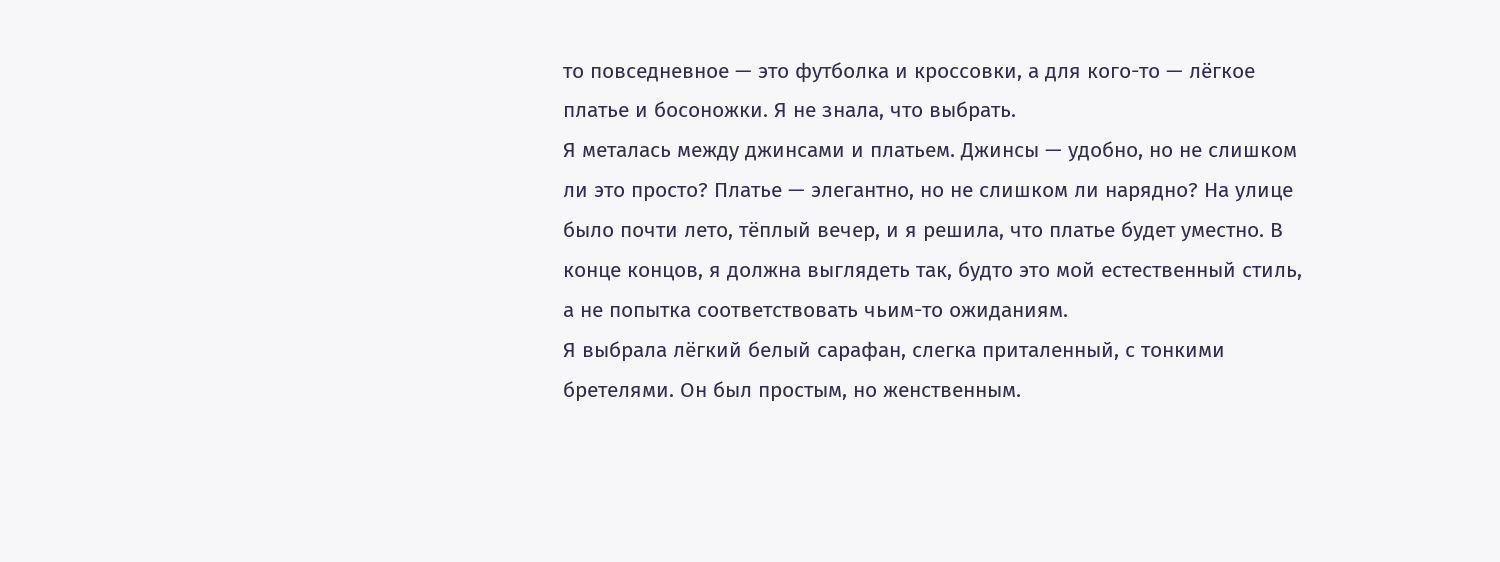то повседневное — это футболка и кроссовки, а для кого-то — лёгкое платье и босоножки. Я не знала, что выбрать.
Я металась между джинсами и платьем. Джинсы — удобно, но не слишком ли это просто? Платье — элегантно, но не слишком ли нарядно? На улице было почти лето, тёплый вечер, и я решила, что платье будет уместно. В конце концов, я должна выглядеть так, будто это мой естественный стиль, а не попытка соответствовать чьим-то ожиданиям.
Я выбрала лёгкий белый сарафан, слегка приталенный, с тонкими бретелями. Он был простым, но женственным.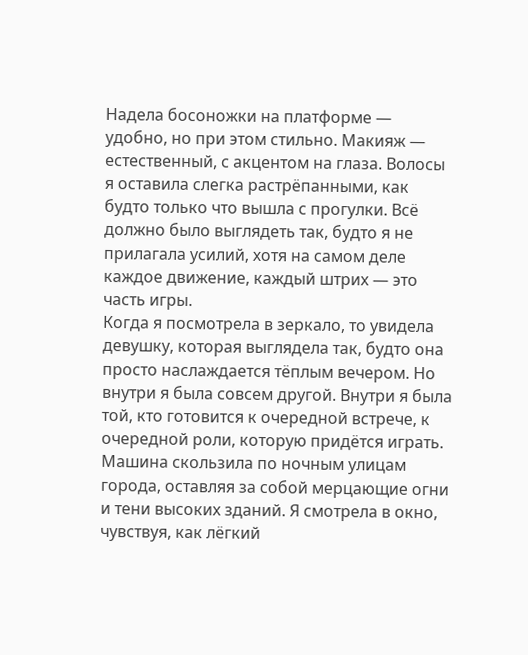Надела босоножки на платформе — удобно, но при этом стильно. Макияж — естественный, с акцентом на глаза. Волосы я оставила слегка растрёпанными, как будто только что вышла с прогулки. Всё должно было выглядеть так, будто я не прилагала усилий, хотя на самом деле каждое движение, каждый штрих — это часть игры.
Когда я посмотрела в зеркало, то увидела девушку, которая выглядела так, будто она просто наслаждается тёплым вечером. Но внутри я была совсем другой. Внутри я была той, кто готовится к очередной встрече, к очередной роли, которую придётся играть.
Машина скользила по ночным улицам города, оставляя за собой мерцающие огни и тени высоких зданий. Я смотрела в окно, чувствуя, как лёгкий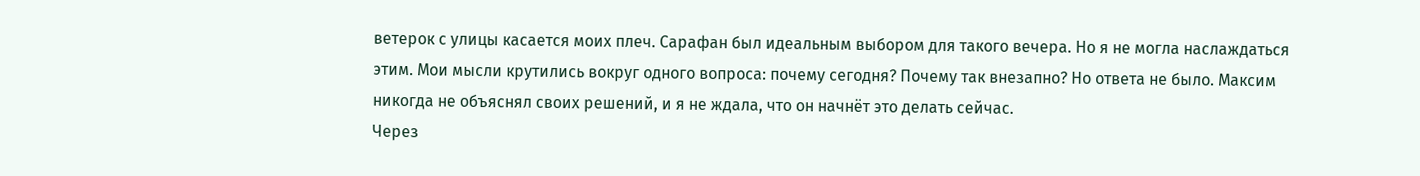ветерок с улицы касается моих плеч. Сарафан был идеальным выбором для такого вечера. Но я не могла наслаждаться этим. Мои мысли крутились вокруг одного вопроса: почему сегодня? Почему так внезапно? Но ответа не было. Максим никогда не объяснял своих решений, и я не ждала, что он начнёт это делать сейчас.
Через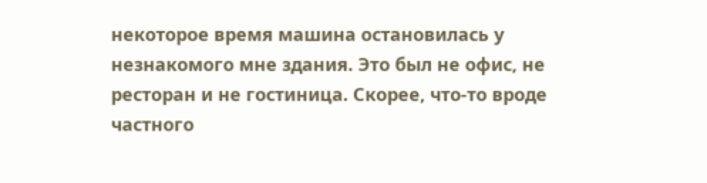некоторое время машина остановилась у незнакомого мне здания. Это был не офис, не ресторан и не гостиница. Скорее, что-то вроде частного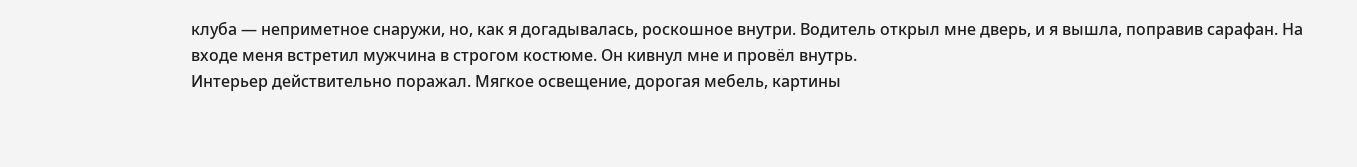клуба — неприметное снаружи, но, как я догадывалась, роскошное внутри. Водитель открыл мне дверь, и я вышла, поправив сарафан. На входе меня встретил мужчина в строгом костюме. Он кивнул мне и провёл внутрь.
Интерьер действительно поражал. Мягкое освещение, дорогая мебель, картины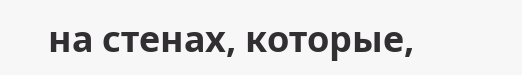на стенах, которые,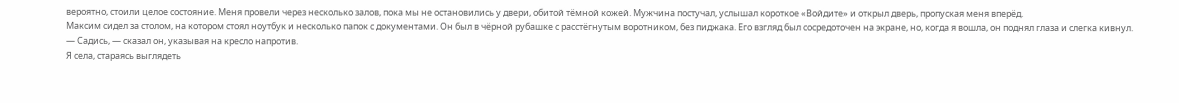вероятно, стоили целое состояние. Меня провели через несколько залов, пока мы не остановились у двери, обитой тёмной кожей. Мужчина постучал, услышал короткое «Войдите» и открыл дверь, пропуская меня вперёд.
Максим сидел за столом, на котором стоял ноутбук и несколько папок с документами. Он был в чёрной рубашке с расстёгнутым воротником, без пиджака. Его взгляд был сосредоточен на экране, но, когда я вошла, он поднял глаза и слегка кивнул.
— Садись, — сказал он, указывая на кресло напротив.
Я села, стараясь выглядеть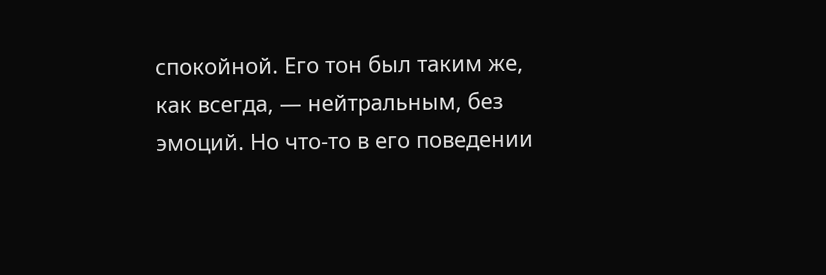спокойной. Его тон был таким же, как всегда, — нейтральным, без эмоций. Но что-то в его поведении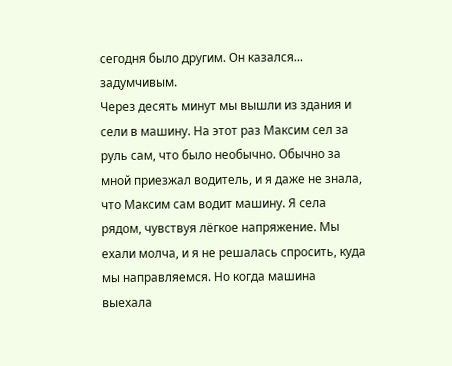сегодня было другим. Он казался... задумчивым.
Через десять минут мы вышли из здания и сели в машину. На этот раз Максим сел за руль сам, что было необычно. Обычно за мной приезжал водитель, и я даже не знала, что Максим сам водит машину. Я села рядом, чувствуя лёгкое напряжение. Мы ехали молча, и я не решалась спросить, куда мы направляемся. Но когда машина выехала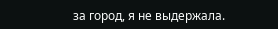за город, я не выдержала.